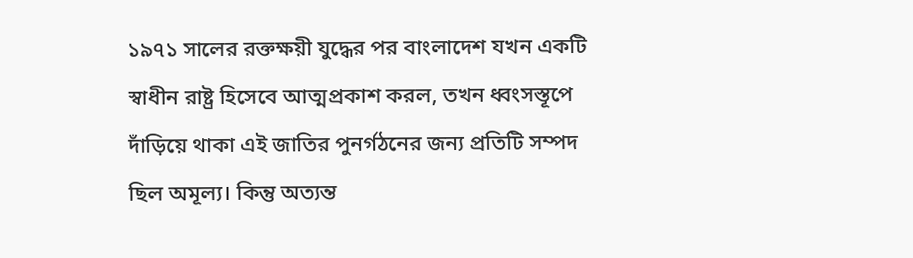১৯৭১ সালের রক্তক্ষয়ী যুদ্ধের পর বাংলাদেশ যখন একটি স্বাধীন রাষ্ট্র হিসেবে আত্মপ্রকাশ করল, তখন ধ্বংসস্তূপে দাঁড়িয়ে থাকা এই জাতির পুনর্গঠনের জন্য প্রতিটি সম্পদ ছিল অমূল্য। কিন্তু অত্যন্ত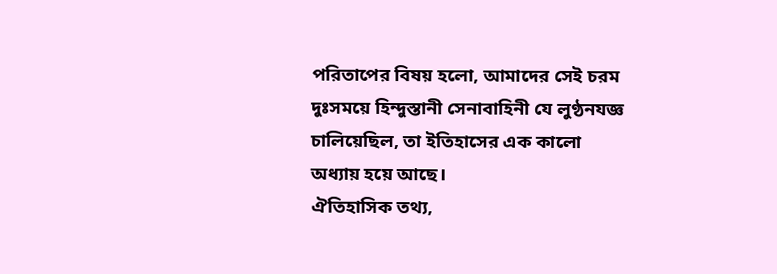পরিতাপের বিষয় হলো, আমাদের সেই চরম দুঃসময়ে হিন্দুস্তানী সেনাবাহিনী যে লুণ্ঠনযজ্ঞ চালিয়েছিল, তা ইতিহাসের এক কালো অধ্যায় হয়ে আছে।
ঐতিহাসিক তথ্য,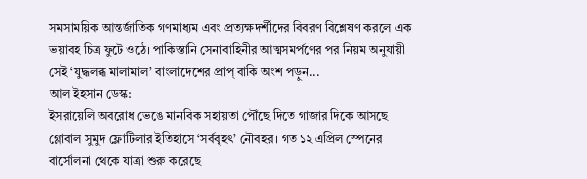সমসাময়িক আন্তর্জাতিক গণমাধ্যম এবং প্রত্যক্ষদর্শীদের বিবরণ বিশ্লেষণ করলে এক ভয়াবহ চিত্র ফুটে ওঠে। পাকিস্তানি সেনাবাহিনীর আত্মসমর্পণের পর নিয়ম অনুযায়ী সেই ‘যুদ্ধলব্ধ মালামাল’ বাংলাদেশের প্রাপ্ বাকি অংশ পড়ুন...
আল ইহসান ডেস্ক:
ইসরায়েলি অবরোধ ভেঙে মানবিক সহায়তা পৌঁছে দিতে গাজার দিকে আসছে গ্লোবাল সুমুদ ফ্লোটিলার ইতিহাসে ‘সর্ববৃহৎ’ নৌবহর। গত ১২ এপ্রিল স্পেনের বার্সোলনা থেকে যাত্রা শুরু করেছে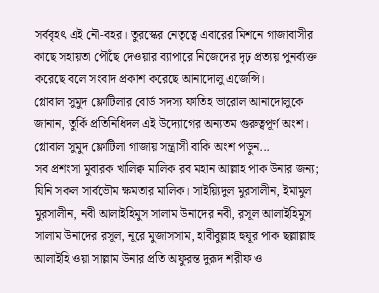সর্ববৃহৎ এই নৌ-বহর। তুরস্কের নেতৃত্বে এবারের মিশনে গাজাবাসীর কাছে সহায়তা পৌঁছে দেওয়ার ব্যাপারে নিজেদের দৃঢ় প্রত্যয় পুনর্ব্যক্ত করেছে বলে সংবাদ প্রকাশ করেছে আনাদোলু এজেন্সি।
গ্লোবাল সুমুদ ফ্লোটিলার বোর্ড সদস্য ফাতিহ ভারোল আনাদোলুকে জানান, তুর্কি প্রতিনিধিদল এই উদ্যোগের অন্যতম গুরুত্বপূর্ণ অংশ।
গ্লোবাল সুমুদ ফ্লোটিলা গাজায় সন্ত্রাসী বাকি অংশ পড়ুন...
সব প্রশংসা মুবারক খালিক্ব মালিক রব মহান আল্লাহ পাক উনার জন্য; যিনি সকল সার্বভৌম ক্ষমতার মালিক। সাইয়্যিদুল মুরসালীন, ইমামুল মুরসালীন, নবী আলাইহিমুস সালাম উনাদের নবী, রসূল আলাইহিমুস সালাম উনাদের রসূল, নূরে মুজাসসাম, হাবীবুল্লাহ হুযূর পাক ছল্লাল্লাহু আলাইহি ওয়া সাল্লাম উনার প্রতি অফুরন্ত দুরূদ শরীফ ও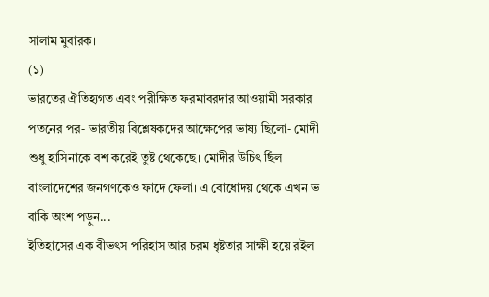সালাম মুবারক।
(১)
ভারতের ঐতিহ্যগত এবং পরীক্ষিত ফরমাবরদার আওয়ামী সরকার পতনের পর- ভারতীয় বিশ্লেষকদের আক্ষেপের ভাষ্য ছিলো- মোদী শুধু হাসিনাকে বশ করেই তুষ্ট থেকেছে। মোদীর উচিৎ র্ছিল বাংলাদেশের জনগণকেও ফাদে ফেলা। এ বোধোদয় থেকে এখন ভ বাকি অংশ পড়ুন...
ইতিহাসের এক বীভৎস পরিহাস আর চরম ধৃষ্টতার সাক্ষী হয়ে রইল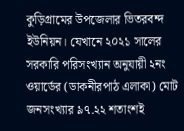কুড়িগ্রামের উপজেলার ভিতরবন্দ ইউনিয়ন। যেখানে ২০২১ সালের সরকারি পরিসংখ্যান অনুযায়ী ২নং ওয়ার্ডের (ডাকনীরপাঠ এলাকা) মোট জনসংখ্যার ৯৭.২২ শতাংশই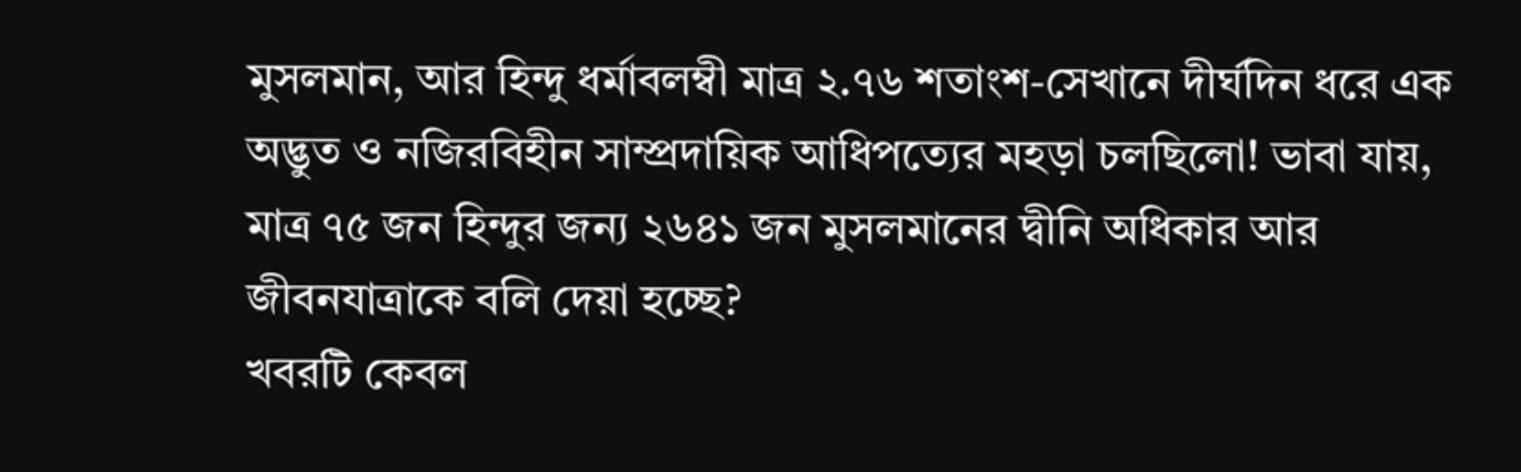মুসলমান, আর হিন্দু ধর্মাবলম্বী মাত্র ২.৭৬ শতাংশ-সেখানে দীর্ঘদিন ধরে এক অদ্ভুত ও নজিরবিহীন সাম্প্রদায়িক আধিপত্যের মহড়া চলছিলো! ভাবা যায়, মাত্র ৭৫ জন হিন্দুর জন্য ২৬৪১ জন মুসলমানের দ্বীনি অধিকার আর জীবনযাত্রাকে বলি দেয়া হচ্ছে?
খবরটি কেবল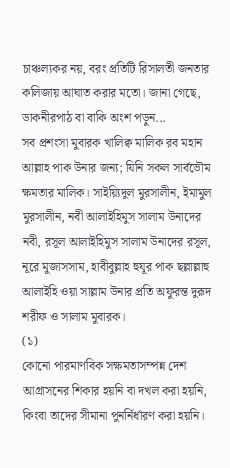চাঞ্চল্যকর নয়, বরং প্রতিটি রিসালতী জনতার কলিজায় আঘাত করার মতো। জানা গেছে, ডাকনীরপাঠ বা বাকি অংশ পড়ুন...
সব প্রশংসা মুবারক খালিক্ব মালিক রব মহান আল্লাহ পাক উনার জন্য; যিনি সকল সার্বভৌম ক্ষমতার মালিক। সাইয়্যিদুল মুরসালীন, ইমামুল মুরসালীন, নবী আলাইহিমুস সালাম উনাদের নবী, রসূল আলাইহিমুস সালাম উনাদের রসূল, নূরে মুজাসসাম, হাবীবুল্লাহ হুযূর পাক ছল্লাল্লাহু আলাইহি ওয়া সাল্লাম উনার প্রতি অফুরন্ত দুরূদ শরীফ ও সালাম মুবারক।
(১)
কোনো পারমাণবিক সক্ষমতাসম্পন্ন দেশ আগ্রাসনের শিকার হয়নি বা দখল করা হয়নি, কিংবা তাদের সীমানা পুনর্নির্ধারণ করা হয়নি।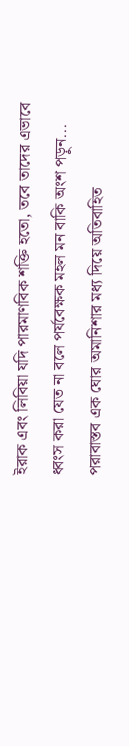ইরাক এবং লিবিয়া যদি পারমাণবিক শক্তি হতো, তবে তাদের এভাবে ধ্বংস করা যেত না বলে পর্যবেক্ষক মহল মন বাকি অংশ পড়ুন...
পরাবাস্তব এক ঘোর অমানিশার মধ্য দিয়ে অতিবাহিত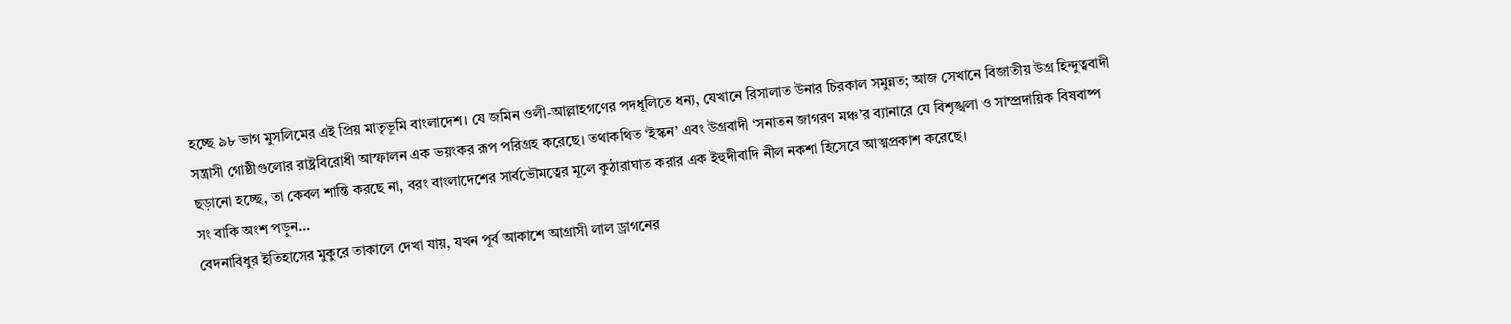হচ্ছে ৯৮ ভাগ মুসলিমের এই প্রিয় মাতৃভূমি বাংলাদেশ। যে জমিন ওলী-আল্লাহগণের পদধূলিতে ধন্য, যেখানে রিসালাত উনার চিরকাল সমুন্নত; আজ সেখানে বিজাতীয় উগ্র হিন্দুত্ববাদী সন্ত্রাসী গোষ্ঠীগুলোর রাষ্ট্রবিরোধী আস্ফালন এক ভয়ংকর রূপ পরিগ্রহ করেছে। তথাকথিত ‘ইস্কন’ এবং উগ্রবাদী ‘সনাতন জাগরণ মঞ্চ’র ব্যানারে যে বিশৃঙ্খলা ও সাম্প্রদায়িক বিষবাষ্প ছড়ানো হচ্ছে, তা কেবল শান্তি করছে না, বরং বাংলাদেশের সার্বভৌমত্বের মূলে কুঠারাঘাত করার এক ইহুদীবাদি নীল নকশা হিসেবে আত্মপ্রকাশ করেছে।
সং বাকি অংশ পড়ুন...
বেদনাবিধুর ইতিহাসের মুকুরে তাকালে দেখা যায়, যখন পূর্ব আকাশে আগ্রাসী লাল ড্রাগনের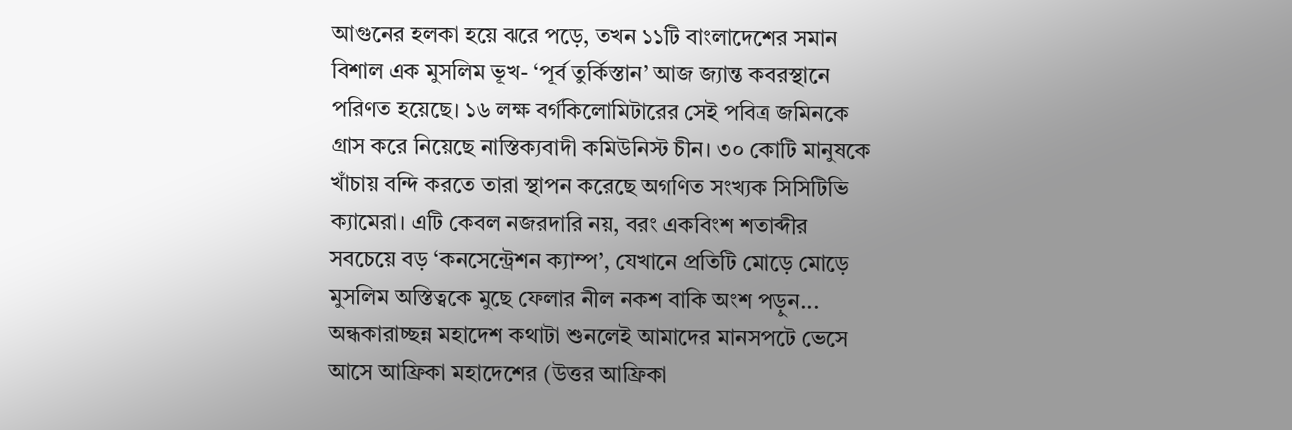আগুনের হলকা হয়ে ঝরে পড়ে, তখন ১১টি বাংলাদেশের সমান বিশাল এক মুসলিম ভূখ- ‘পূর্ব তুর্কিস্তান’ আজ জ্যান্ত কবরস্থানে পরিণত হয়েছে। ১৬ লক্ষ বর্গকিলোমিটারের সেই পবিত্র জমিনকে গ্রাস করে নিয়েছে নাস্তিক্যবাদী কমিউনিস্ট চীন। ৩০ কোটি মানুষকে খাঁচায় বন্দি করতে তারা স্থাপন করেছে অগণিত সংখ্যক সিসিটিভি ক্যামেরা। এটি কেবল নজরদারি নয়, বরং একবিংশ শতাব্দীর সবচেয়ে বড় ‘কনসেন্ট্রেশন ক্যাম্প’, যেখানে প্রতিটি মোড়ে মোড়ে মুসলিম অস্তিত্বকে মুছে ফেলার নীল নকশ বাকি অংশ পড়ুন...
অন্ধকারাচ্ছন্ন মহাদেশ কথাটা শুনলেই আমাদের মানসপটে ভেসে আসে আফ্রিকা মহাদেশের (উত্তর আফ্রিকা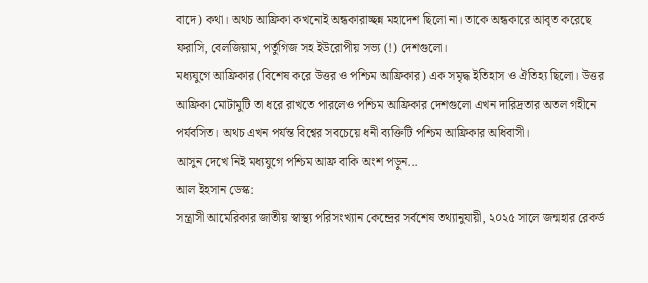বাদে) কথা। অথচ আফ্রিকা কখনোই অন্ধকারাচ্ছন্ন মহাদেশ ছিলো না। তাকে অন্ধকারে আবৃত করেছে ফরাসি, বেলজিয়াম, পর্তুগিজ সহ ইউরোপীয় সভ্য (!) দেশগুলো।
মধ্যযুগে আফ্রিকার (বিশেষ করে উত্তর ও পশ্চিম আফ্রিকার) এক সমৃদ্ধ ইতিহাস ও ঐতিহ্য ছিলো। উত্তর আফ্রিকা মোটামুটি তা ধরে রাখতে পারলেও পশ্চিম আফ্রিকার দেশগুলো এখন দারিদ্রতার অতল গহীনে পর্যবসিত। অথচ এখন পর্যন্ত বিশ্বের সবচেয়ে ধনী ব্যক্তিটি পশ্চিম আফ্রিকার অধিবাসী।
আসুন দেখে নিই মধ্যযুগে পশ্চিম আফ্র বাকি অংশ পড়ুন...
আল ইহসান ডেস্ক:
সন্ত্রাসী আমেরিকার জাতীয় স্বাস্থ্য পরিসংখ্যান কেন্দ্রের সর্বশেষ তথ্যানুযায়ী, ২০২৫ সালে জন্মহার রেকর্ড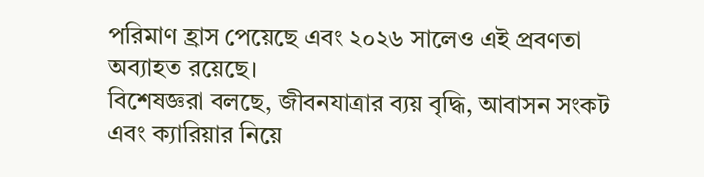পরিমাণ হ্রাস পেয়েছে এবং ২০২৬ সালেও এই প্রবণতা অব্যাহত রয়েছে।
বিশেষজ্ঞরা বলছে, জীবনযাত্রার ব্যয় বৃদ্ধি, আবাসন সংকট এবং ক্যারিয়ার নিয়ে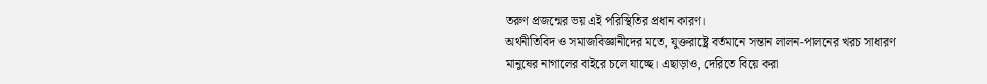তরুণ প্রজন্মের ভয় এই পরিস্থিতির প্রধান কারণ।
অর্থনীতিবিদ ও সমাজবিজ্ঞানীদের মতে, যুক্তরাষ্ট্রে বর্তমানে সন্তান লালন-পালনের খরচ সাধারণ মানুষের নাগালের বাইরে চলে যাচ্ছে। এছাড়াও, দেরিতে বিয়ে করা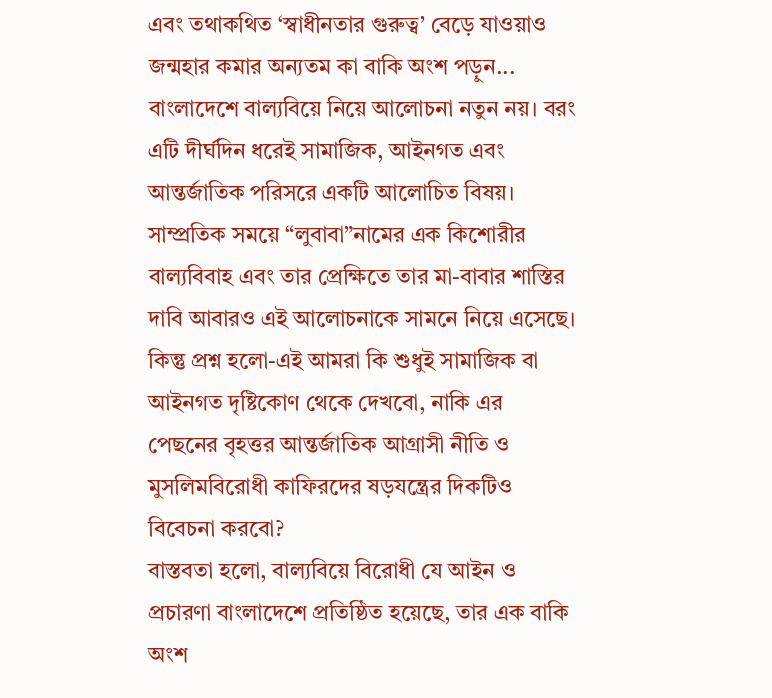এবং তথাকথিত ‘স্বাধীনতার গুরুত্ব’ বেড়ে যাওয়াও জন্মহার কমার অন্যতম কা বাকি অংশ পড়ুন...
বাংলাদেশে বাল্যবিয়ে নিয়ে আলোচনা নতুন নয়। বরং এটি দীর্ঘদিন ধরেই সামাজিক, আইনগত এবং আন্তর্জাতিক পরিসরে একটি আলোচিত বিষয়। সাম্প্রতিক সময়ে “লুবাবা”নামের এক কিশোরীর বাল্যবিবাহ এবং তার প্রেক্ষিতে তার মা-বাবার শাস্তির দাবি আবারও এই আলোচনাকে সামনে নিয়ে এসেছে। কিন্তু প্রশ্ন হলো-এই আমরা কি শুধুই সামাজিক বা আইনগত দৃষ্টিকোণ থেকে দেখবো, নাকি এর পেছনের বৃহত্তর আন্তর্জাতিক আগ্রাসী নীতি ও মুসলিমবিরোধী কাফিরদের ষড়যন্ত্রের দিকটিও বিবেচনা করবো?
বাস্তবতা হলো, বাল্যবিয়ে বিরোধী যে আইন ও প্রচারণা বাংলাদেশে প্রতিষ্ঠিত হয়েছে, তার এক বাকি অংশ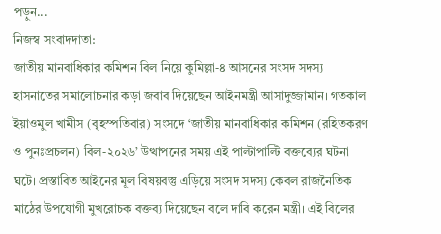পড়ুন...
নিজস্ব সংবাদদাতা:
জাতীয় মানবাধিকার কমিশন বিল নিয়ে কুমিল্লা-৪ আসনের সংসদ সদস্য হাসনাতের সমালোচনার কড়া জবাব দিয়েছেন আইনমন্ত্রী আসাদুজ্জামান। গতকাল ইয়াওমুল খামীস (বৃহস্পতিবার) সংসদে ‘জাতীয় মানবাধিকার কমিশন (রহিতকরণ ও পুনঃপ্রচলন) বিল-২০২৬’ উত্থাপনের সময় এই পাল্টাপাল্টি বক্তব্যের ঘটনা ঘটে। প্রস্তাবিত আইনের মূল বিষয়বস্তু এড়িয়ে সংসদ সদস্য কেবল রাজনৈতিক মাঠের উপযোগী মুখরোচক বক্তব্য দিয়েছেন বলে দাবি করেন মন্ত্রী। এই বিলের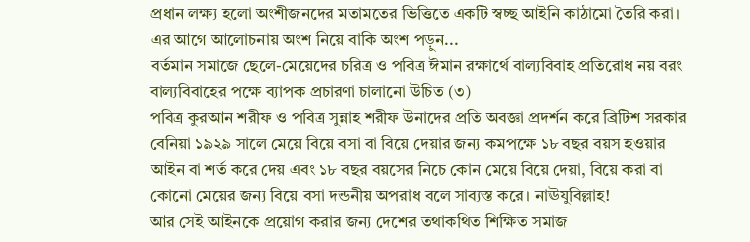প্রধান লক্ষ্য হলো অংশীজনদের মতামতের ভিত্তিতে একটি স্বচ্ছ আইনি কাঠামো তৈরি করা।
এর আগে আলোচনায় অংশ নিয়ে বাকি অংশ পড়ুন...
বর্তমান সমাজে ছেলে-মেয়েদের চরিত্র ও পবিত্র ঈমান রক্ষার্থে বাল্যবিবাহ প্রতিরোধ নয় বরং বাল্যবিবাহের পক্ষে ব্যাপক প্রচারণা চালানো উচিত (৩)
পবিত্র কুরআন শরীফ ও পবিত্র সুন্নাহ শরীফ উনাদের প্রতি অবজ্ঞা প্রদর্শন করে ব্রিটিশ সরকার বেনিয়া ১৯২৯ সালে মেয়ে বিয়ে বসা বা বিয়ে দেয়ার জন্য কমপক্ষে ১৮ বছর বয়স হওয়ার আইন বা শর্ত করে দেয় এবং ১৮ বছর বয়সের নিচে কোন মেয়ে বিয়ে দেয়া, বিয়ে করা বা কোনো মেয়ের জন্য বিয়ে বসা দন্ডনীয় অপরাধ বলে সাব্যস্ত করে। নাঊযুবিল্লাহ!
আর সেই আইনকে প্রয়োগ করার জন্য দেশের তথাকথিত শিক্ষিত সমাজ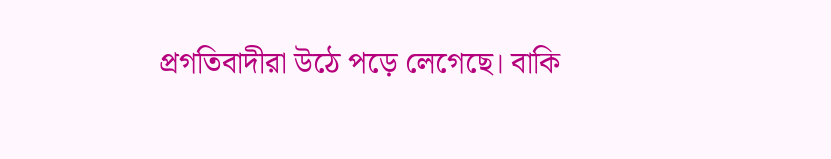প্রগতিবাদীরা উঠে পড়ে লেগেছে। বাকি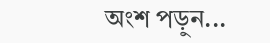অংশ পড়ুন...